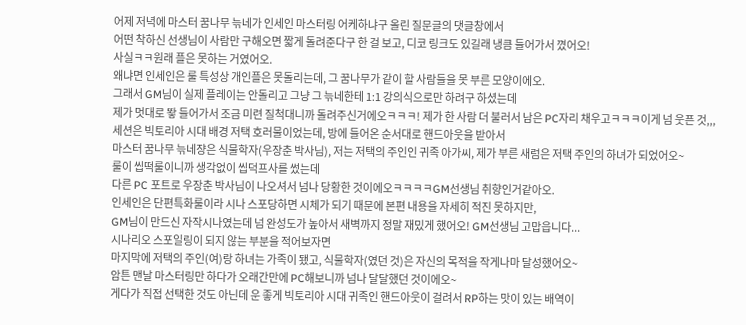어제 저녁에 마스터 꿈나무 늒네가 인세인 마스터링 어케하냐구 올린 질문글의 댓글창에서
어떤 착하신 선생님이 사람만 구해오면 짧게 돌려준다구 한 걸 보고, 디코 링크도 있길래 냉큼 들어가서 꼈어오!
사실ㅋㅋ원래 플은 못하는 거였어오.
왜냐면 인세인은 룰 특성상 개인플은 못돌리는데, 그 꿈나무가 같이 할 사람들을 못 부른 모양이에오.
그래서 GM님이 실제 플레이는 안돌리고 그냥 그 늒네한테 1:1 강의식으로만 하려구 하셨는데
제가 멋대로 뙇 들어가서 조금 미련 질척대니까 돌려주신거에오ㅋㅋㅋ! 제가 한 사람 더 불러서 남은 PC자리 채우고ㅋㅋㅋ이게 넘 웃픈 것,,,
세션은 빅토리아 시대 배경 저택 호러물이었는데, 방에 들어온 순서대로 핸드아웃을 받아서
마스터 꿈나무 늒네쟝은 식물학자(우장춘 박사님), 저는 저택의 주인인 귀족 아가씨, 제가 부른 새럼은 저택 주인의 하녀가 되었어오~
룰이 씹떡룰이니까 생각없이 씹덕프사를 썼는데
다른 PC 포트로 우장춘 박사님이 나오셔서 넘나 당황한 것이에오ㅋㅋㅋㅋGM선생님 취향인거같아오.
인세인은 단편특화룰이라 시나 스포당하면 시체가 되기 때문에 본편 내용을 자세히 적진 못하지만,
GM님이 만드신 자작시나였는데 넘 완성도가 높아서 새벽까지 정말 재밌게 했어오! GM선생님 고맙읍니다...
시나리오 스포일링이 되지 않는 부분을 적어보자면
마지막에 저택의 주인(여)랑 하녀는 가족이 됐고, 식물학자(였던 것)은 자신의 목적을 작게나마 달성했어오~
암튼 맨날 마스터링만 하다가 오래간만에 PC해보니까 넘나 달달했던 것이에오~
게다가 직접 선택한 것도 아닌데 운 좋게 빅토리아 시대 귀족인 핸드아웃이 걸려서 RP하는 맛이 있는 배역이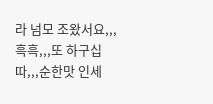라 넘모 조왔서요,,,
흑흑,,,또 하구십따,,,순한맛 인세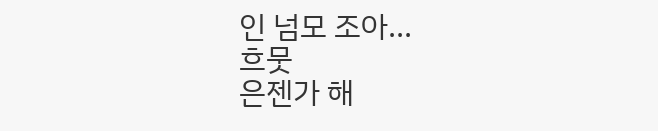인 넘모 조아...
흐뭇
은젠가 해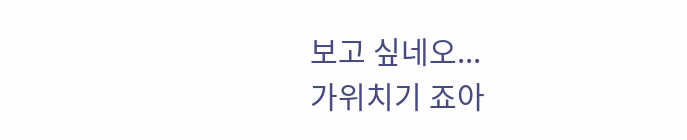보고 싶네오...
가위치기 죠아